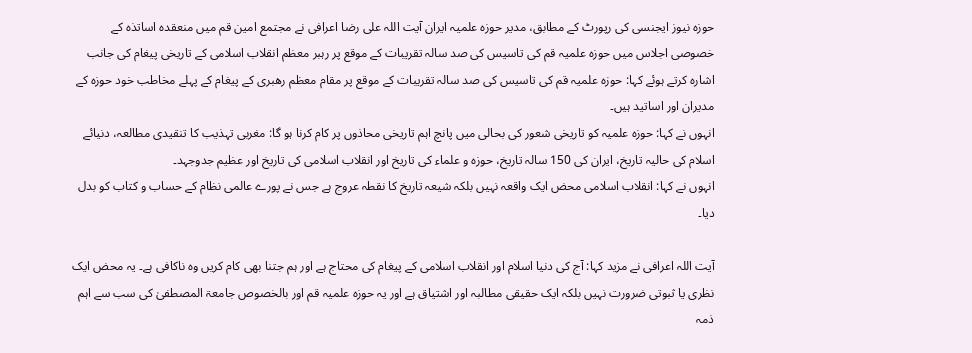حوزہ نیوز ایجنسی کی رپورٹ کے مطابق، مدیر حوزہ علمیہ ایران آیت اللہ علی رضا اعرافی نے مجتمع امین قم میں منعقدہ اساتذہ کے خصوصی اجلاس میں حوزہ علمیہ قم کی تاسیس کی صد سالہ تقریبات کے موقع پر رہبر معظم انقلاب اسلامی کے تاریخی پیغام کی جانب اشارہ کرتے ہوئے کہا: حوزہ علمیہ قم کی تاسیس کی صد سالہ تقریبات کے موقع پر مقام معظم رهبری کے پیغام کے پہلے مخاطب خود حوزہ کے مدیران اور اساتید ہیں۔
انہوں نے کہا: حوزہ علمیہ کو تاریخی شعور کی بحالی میں پانچ اہم تاریخی محاذوں پر کام کرنا ہو گا: مغربی تہذیب کا تنقیدی مطالعہ، دنیائے اسلام کی حالیہ تاریخ، ایران کی 150 سالہ تاریخ، حوزہ و علماء کی تاریخ اور انقلاب اسلامی کی تاریخ اور عظیم جدوجہد۔
انہوں نے کہا: انقلاب اسلامی محض ایک واقعہ نہیں بلکہ شیعہ تاریخ کا نقطہ عروج ہے جس نے پورے عالمی نظام کے حساب و کتاب کو بدل دیا۔

آیت اللہ اعرافی نے مزید کہا: آج کی دنیا اسلام اور انقلاب اسلامی کے پیغام کی محتاج ہے اور ہم جتنا بھی کام کریں وہ ناکافی ہے۔ یہ محض ایک نظری یا ثبوتی ضرورت نہیں بلکہ ایک حقیقی مطالبہ اور اشتیاق ہے اور یہ حوزہ علمیہ قم اور بالخصوص جامعۃ المصطفیٰ کی سب سے اہم ذمہ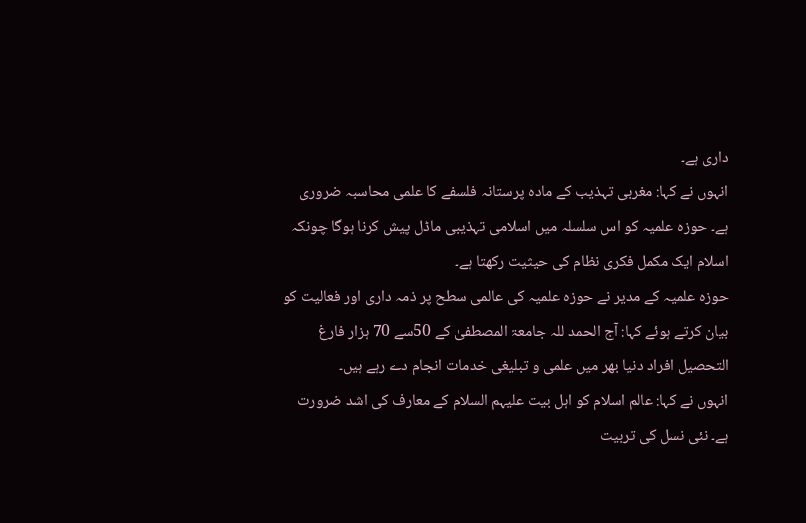داری ہے۔
انہوں نے کہا: مغربی تہذیب کے مادہ پرستانہ فلسفے کا علمی محاسبہ ضروری ہے۔ حوزہ علمیہ کو اس سلسلہ میں اسلامی تہذیبی ماڈل پیش کرنا ہوگا چونکہ اسلام ایک مکمل فکری نظام کی حیثیت رکھتا ہے۔
حوزہ علمیہ کے مدیر نے حوزہ علمیہ کی عالمی سطح پر ذمہ داری اور فعالیت کو بیان کرتے ہوئے کہا: آج الحمد للہ جامعۃ المصطفیٰ کے 50سے 70 ہزار فارغ التحصیل افراد دنیا بھر میں علمی و تبلیغی خدمات انجام دے رہے ہیں۔
انہوں نے کہا: عالم اسلام کو اہل بیت علیہم السلام کے معارف کی اشد ضرورت ہے۔ نئی نسل کی تربیت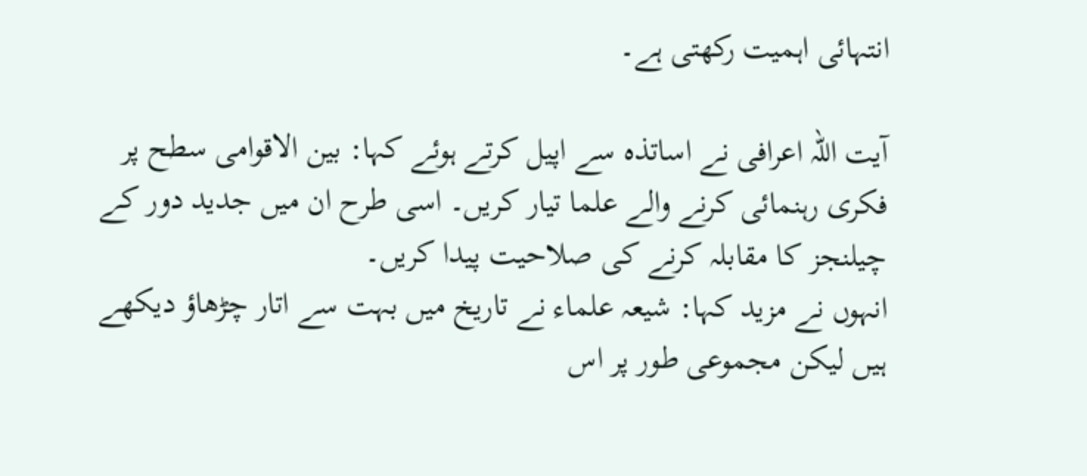انتہائی اہمیت رکھتی ہے۔

آیت اللہ اعرافی نے اساتذہ سے اپیل کرتے ہوئے کہا: بین الاقوامی سطح پر فکری رہنمائی کرنے والے علما تیار کریں۔ اسی طرح ان میں جدید دور کے چیلنجز کا مقابلہ کرنے کی صلاحیت پیدا کریں۔
انہوں نے مزید کہا: شیعہ علماء نے تاریخ میں بہت سے اتار چڑھاؤ دیکھے ہیں لیکن مجموعی طور پر اس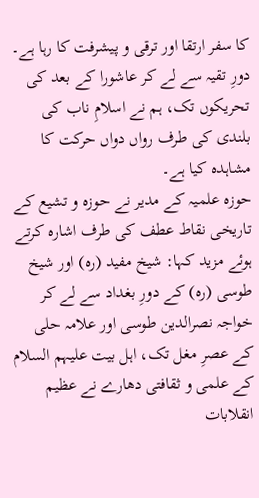کا سفر ارتقا اور ترقی و پیشرفت کا رہا ہے۔ دورِ تقیہ سے لے کر عاشورا کے بعد کی تحریکوں تک، ہم نے اسلامِ ناب کی بلندی کی طرف رواں دواں حرکت کا مشاہدہ کیا ہے۔
حوزہ علمیہ کے مدیر نے حوزہ و تشیع کے تاریخی نقاط عطف کی طرف اشارہ کرتے ہوئے مزید کہا: شیخ مفید (رہ) اور شیخ طوسی (رہ) کے دورِ بغداد سے لے کر خواجہ نصرالدین طوسی اور علامہ حلی کے عصرِ مغل تک، اہل بیت علیہم السلام کے علمی و ثقافتی دھارے نے عظیم انقلابات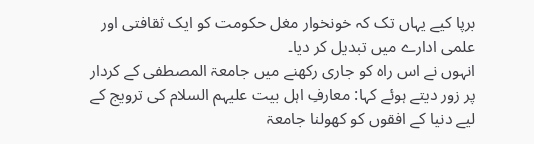برپا کیے یہاں تک کہ خونخوار مغل حکومت کو ایک ثقافتی اور علمی ادارے میں تبدیل کر دیا۔
انہوں نے اس راہ کو جاری رکھنے میں جامعۃ المصطفی کے کردار پر زور دیتے ہوئے کہا: معارفِ اہل بیت علیہم السلام کی ترویج کے لیے دنیا کے افقوں کو کھولنا جامعۃ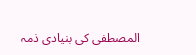المصطفی کی بنیادی ذمہ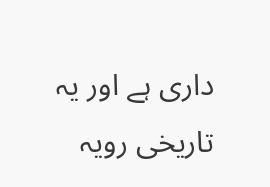داری ہے اور یہ تاریخی رویہ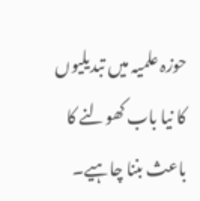حوزہ علمیہ میں تبدیلیوں کا نیا باب کھولنے کا باعث بننا چاہیے۔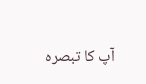آپ کا تبصرہ